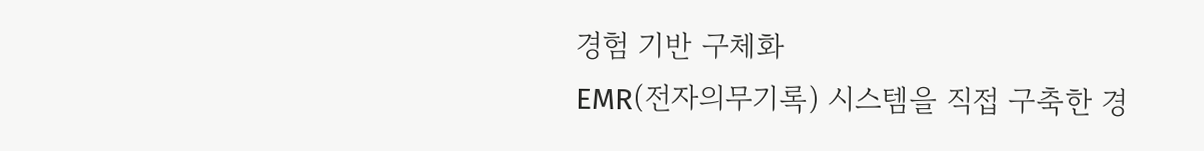경험 기반 구체화
EMR(전자의무기록) 시스템을 직접 구축한 경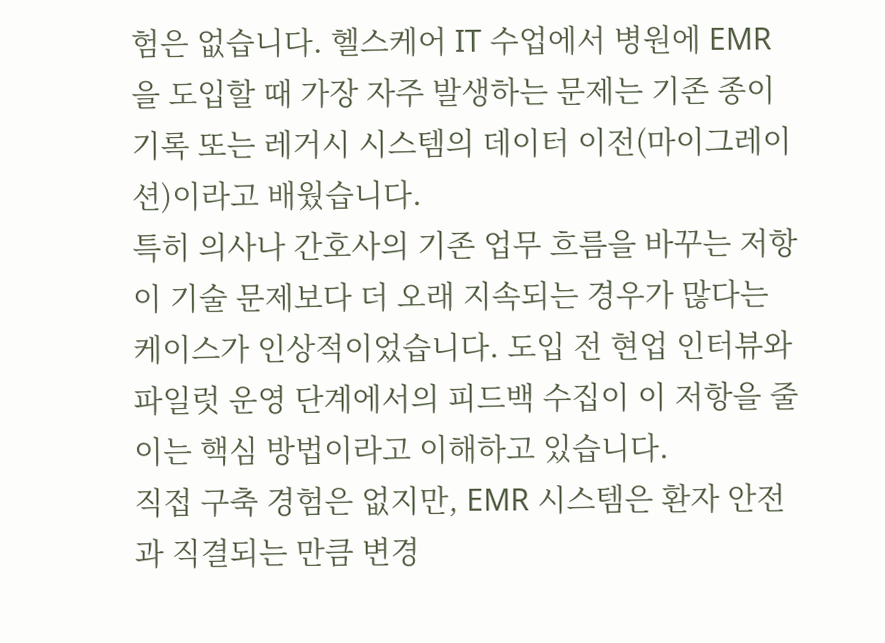험은 없습니다. 헬스케어 IT 수업에서 병원에 EMR을 도입할 때 가장 자주 발생하는 문제는 기존 종이 기록 또는 레거시 시스템의 데이터 이전(마이그레이션)이라고 배웠습니다.
특히 의사나 간호사의 기존 업무 흐름을 바꾸는 저항이 기술 문제보다 더 오래 지속되는 경우가 많다는 케이스가 인상적이었습니다. 도입 전 현업 인터뷰와 파일럿 운영 단계에서의 피드백 수집이 이 저항을 줄이는 핵심 방법이라고 이해하고 있습니다.
직접 구축 경험은 없지만, EMR 시스템은 환자 안전과 직결되는 만큼 변경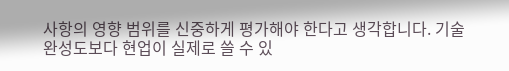사항의 영향 범위를 신중하게 평가해야 한다고 생각합니다. 기술 완성도보다 현업이 실제로 쓸 수 있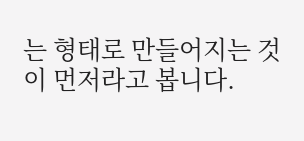는 형태로 만들어지는 것이 먼저라고 봅니다.